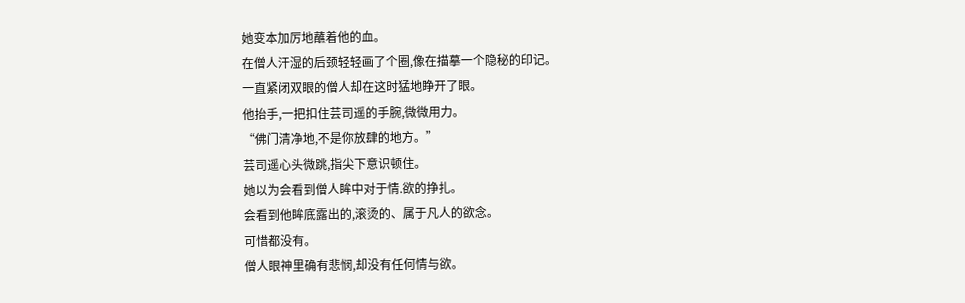她变本加厉地蘸着他的血。
在僧人汗湿的后颈轻轻画了个圈,像在描摹一个隐秘的印记。
一直紧闭双眼的僧人却在这时猛地睁开了眼。
他抬手,一把扣住芸司遥的手腕,微微用力。
“佛门清净地,不是你放肆的地方。”
芸司遥心头微跳,指尖下意识顿住。
她以为会看到僧人眸中对于情.欲的挣扎。
会看到他眸底露出的,滚烫的、属于凡人的欲念。
可惜都没有。
僧人眼神里确有悲悯,却没有任何情与欲。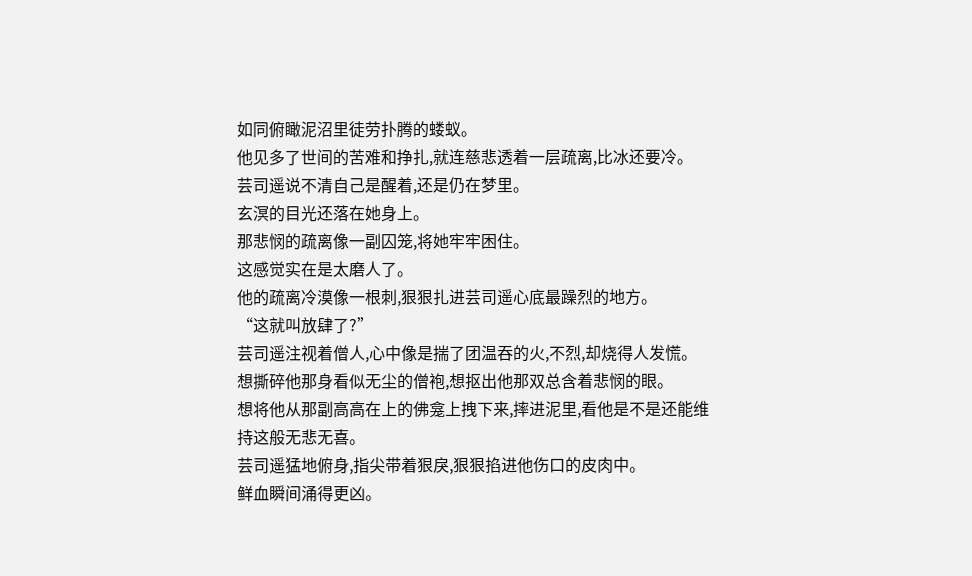如同俯瞰泥沼里徒劳扑腾的蝼蚁。
他见多了世间的苦难和挣扎,就连慈悲透着一层疏离,比冰还要冷。
芸司遥说不清自己是醒着,还是仍在梦里。
玄溟的目光还落在她身上。
那悲悯的疏离像一副囚笼,将她牢牢困住。
这感觉实在是太磨人了。
他的疏离冷漠像一根刺,狠狠扎进芸司遥心底最躁烈的地方。
“这就叫放肆了?”
芸司遥注视着僧人,心中像是揣了团温吞的火,不烈,却烧得人发慌。
想撕碎他那身看似无尘的僧袍,想抠出他那双总含着悲悯的眼。
想将他从那副高高在上的佛龛上拽下来,摔进泥里,看他是不是还能维持这般无悲无喜。
芸司遥猛地俯身,指尖带着狠戾,狠狠掐进他伤口的皮肉中。
鲜血瞬间涌得更凶。